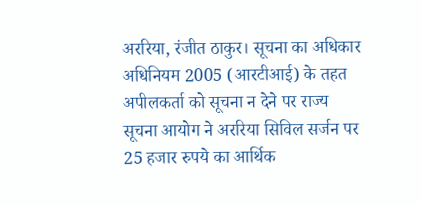अररिया, रंजीत ठाकुर। सूचना का अधिकार अधिनियम 2005 (आरटीआई) के तहत अपीलकर्ता को सूचना न देने पर राज्य सूचना आयोग ने अररिया सिविल सर्जन पर 25 हजार रुपये का आर्थिक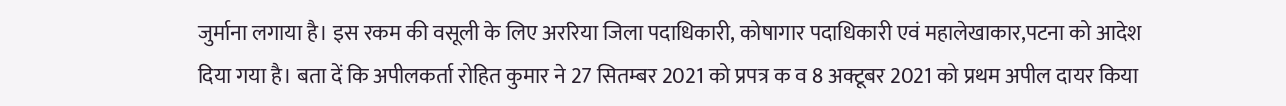जुर्माना लगाया है। इस रकम की वसूली के लिए अररिया जिला पदाधिकारी, कोषागार पदाधिकारी एवं महालेखाकार,पटना को आदेश दिया गया है। बता दें कि अपीलकर्ता रोहित कुमार ने 27 सितम्बर 2021 को प्रपत्र क व 8 अक्टूबर 2021 को प्रथम अपील दायर किया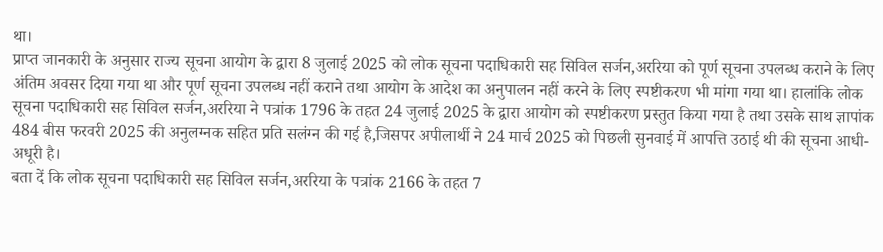था।
प्राप्त जानकारी के अनुसार राज्य सूचना आयोग के द्वारा 8 जुलाई 2025 को लोक सूचना पदाधिकारी सह सिविल सर्जन,अररिया को पूर्ण सूचना उपलब्ध कराने के लिए अंतिम अवसर दिया गया था और पूर्ण सूचना उपलब्ध नहीं कराने तथा आयोग के आदेश का अनुपालन नहीं करने के लिए स्पष्टीकरण भी मांगा गया था। हालांकि लोक सूचना पदाधिकारी सह सिविल सर्जन,अररिया ने पत्रांक 1796 के तहत 24 जुलाई 2025 के द्वारा आयोग को स्पष्टीकरण प्रस्तुत किया गया है तथा उसके साथ ज्ञापांक 484 बीस फरवरी 2025 की अनुलग्नक सहित प्रति सलंग्न की गई है,जिसपर अपीलार्थी ने 24 मार्च 2025 को पिछली सुनवाई में आपत्ति उठाई थी की सूचना आधी-अधूरी है।
बता दें कि लोक सूचना पदाधिकारी सह सिविल सर्जन,अररिया के पत्रांक 2166 के तहत 7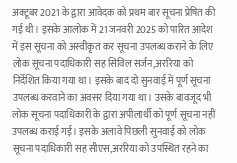अक्टूबर 2021 के द्वारा आवेदक को प्रथम बार सूचना प्रेषित की गई थी। इसके आलोक में 21 जनवरी 2025 को पारित आदेश में इस सूचना को अस्वीकृत कर सूचना उपलब्ध कराने के लिए लोक सूचना पदाधिकारी सह सिविल सर्जन,अररिया को निर्देशित किया गया था। इसके बाद दो सुनवाई में पूर्ण सूचना उपलब्ध करवाने का अवसर दिया गया था। उसके बावजूद भी लोक सूचना पदाधिकारी के द्वारा अपीलार्थी को पूर्ण सूचना नहीं उपलब्ध कराई गई। इसके अलावे पिछली सुनवाई को लोक सूचना पदाधिकारी सह सीएस,अररिया को उपस्थित रहने का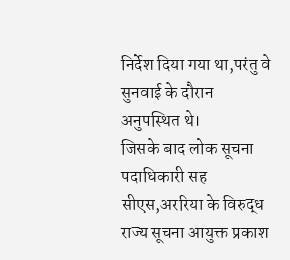निर्देश दिया गया था,परंतु वे सुनवाई के दौरान अनुपस्थित थे।
जिसके बाद लोक सूचना पदाधिकारी सह सीएस,अररिया के विरुद्ध राज्य सूचना आयुक्त प्रकाश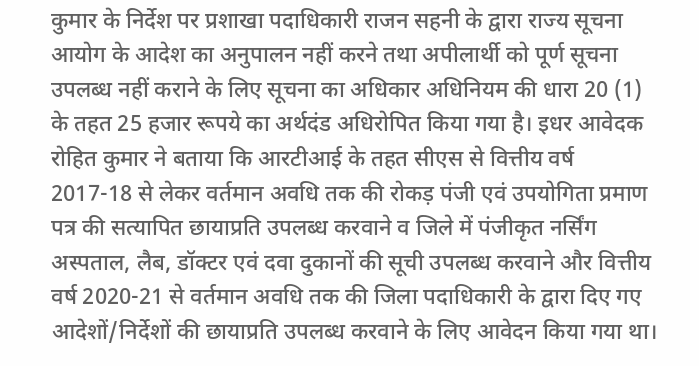कुमार के निर्देश पर प्रशाखा पदाधिकारी राजन सहनी के द्वारा राज्य सूचना आयोग के आदेश का अनुपालन नहीं करने तथा अपीलार्थी को पूर्ण सूचना उपलब्ध नहीं कराने के लिए सूचना का अधिकार अधिनियम की धारा 20 (1) के तहत 25 हजार रूपये का अर्थदंड अधिरोपित किया गया है। इधर आवेदक रोहित कुमार ने बताया कि आरटीआई के तहत सीएस से वित्तीय वर्ष 2017-18 से लेकर वर्तमान अवधि तक की रोकड़ पंजी एवं उपयोगिता प्रमाण पत्र की सत्यापित छायाप्रति उपलब्ध करवाने व जिले में पंजीकृत नर्सिंग अस्पताल, लैब, डॉक्टर एवं दवा दुकानों की सूची उपलब्ध करवाने और वित्तीय वर्ष 2020-21 से वर्तमान अवधि तक की जिला पदाधिकारी के द्वारा दिए गए आदेशों/निर्देशों की छायाप्रति उपलब्ध करवाने के लिए आवेदन किया गया था।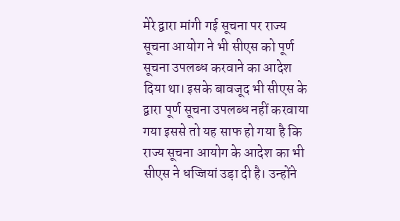मेरे द्वारा मांगी गई सूचना पर राज्य सूचना आयोग ने भी सीएस को पूर्ण सूचना उपलब्ध करवाने का आदेश दिया था। इसके बावजूद भी सीएस के द्वारा पूर्ण सूचना उपलब्ध नहीं करवाया गया इससे तो यह साफ हो गया है कि राज्य सूचना आयोग के आदेश का भी सीएस ने धज्जियां उड़ा दी है। उन्होंने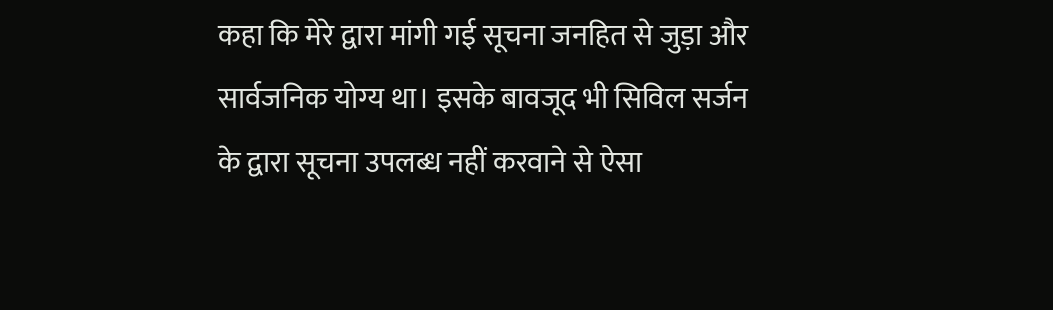कहा कि मेरे द्वारा मांगी गई सूचना जनहित से जुड़ा और सार्वजनिक योग्य था। इसके बावजूद भी सिविल सर्जन के द्वारा सूचना उपलब्ध नहीं करवाने से ऐसा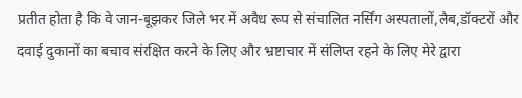प्रतीत होता है कि वे जान-बूझकर जिले भर में अवैध रूप से संचालित नर्सिंग अस्पतालों,लैब,डॉक्टरों और दवाई दुकानों का बचाव संरक्षित करने के लिए और भ्रष्टाचार में संलिप्त रहने के लिए मेरे द्वारा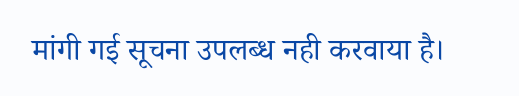मांगी गई सूचना उपलब्ध नही करवाया है।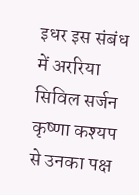इधर इस संबंध में अररिया सिविल सर्जन कृष्णा कश्यप से उनका पक्ष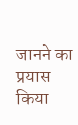जानने का प्रयास किया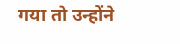गया तो उन्होंने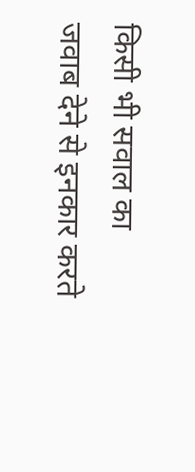किसी भी सवाल का जवाब देने से इनकार करते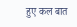हुए कल बात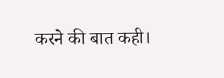करने की बात कही।